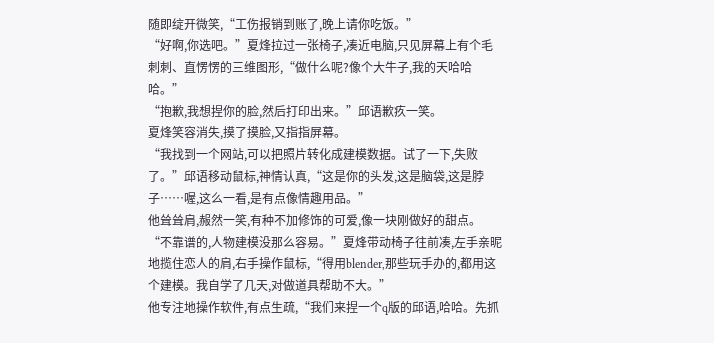随即绽开微笑,“工伤报销到账了,晚上请你吃饭。”
“好啊,你选吧。”夏烽拉过一张椅子,凑近电脑,只见屏幕上有个毛刺刺、直愣愣的三维图形,“做什么呢?像个大牛子,我的天哈哈哈。”
“抱歉,我想捏你的脸,然后打印出来。”邱语歉疚一笑。
夏烽笑容消失,摸了摸脸,又指指屏幕。
“我找到一个网站,可以把照片转化成建模数据。试了一下,失败了。”邱语移动鼠标,神情认真,“这是你的头发,这是脑袋,这是脖子……喔,这么一看,是有点像情趣用品。”
他耸耸肩,赧然一笑,有种不加修饰的可爱,像一块刚做好的甜点。
“不靠谱的,人物建模没那么容易。”夏烽带动椅子往前凑,左手亲昵地揽住恋人的肩,右手操作鼠标,“得用blender,那些玩手办的,都用这个建模。我自学了几天,对做道具帮助不大。”
他专注地操作软件,有点生疏,“我们来捏一个q版的邱语,哈哈。先抓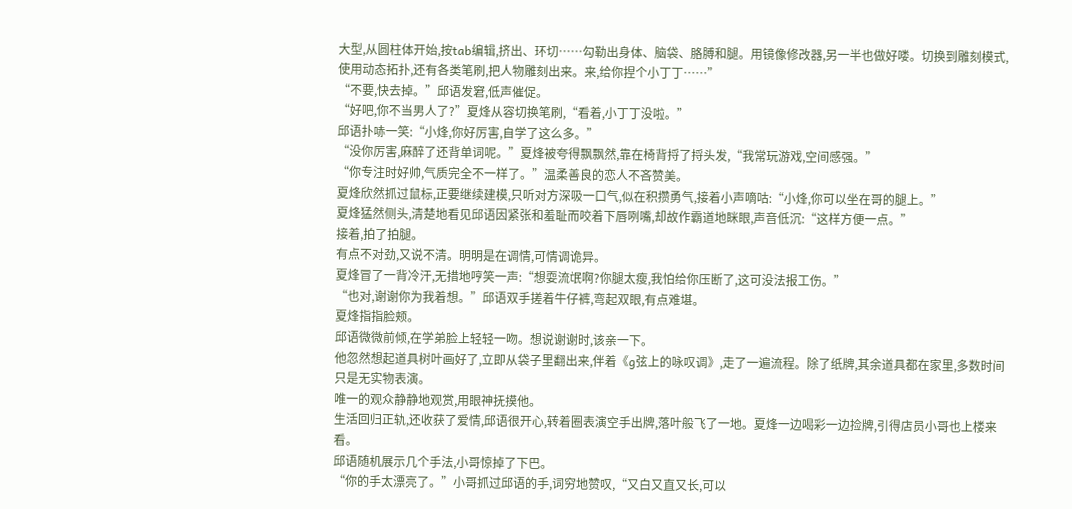大型,从圆柱体开始,按tab编辑,挤出、环切……勾勒出身体、脑袋、胳膊和腿。用镜像修改器,另一半也做好喽。切换到雕刻模式,使用动态拓扑,还有各类笔刷,把人物雕刻出来。来,给你捏个小丁丁……”
“不要,快去掉。”邱语发窘,低声催促。
“好吧,你不当男人了?”夏烽从容切换笔刷,“看着,小丁丁没啦。”
邱语扑哧一笑:“小烽,你好厉害,自学了这么多。”
“没你厉害,麻醉了还背单词呢。”夏烽被夸得飘飘然,靠在椅背捋了捋头发,“我常玩游戏,空间感强。”
“你专注时好帅,气质完全不一样了。”温柔善良的恋人不吝赞美。
夏烽欣然抓过鼠标,正要继续建模,只听对方深吸一口气,似在积攒勇气,接着小声嘀咕:“小烽,你可以坐在哥的腿上。”
夏烽猛然侧头,清楚地看见邱语因紧张和羞耻而咬着下唇咧嘴,却故作霸道地眯眼,声音低沉:“这样方便一点。”
接着,拍了拍腿。
有点不对劲,又说不清。明明是在调情,可情调诡异。
夏烽冒了一背冷汗,无措地哼笑一声:“想耍流氓啊?你腿太瘦,我怕给你压断了,这可没法报工伤。”
“也对,谢谢你为我着想。”邱语双手搓着牛仔裤,弯起双眼,有点难堪。
夏烽指指脸颊。
邱语微微前倾,在学弟脸上轻轻一吻。想说谢谢时,该亲一下。
他忽然想起道具树叶画好了,立即从袋子里翻出来,伴着《g弦上的咏叹调》,走了一遍流程。除了纸牌,其余道具都在家里,多数时间只是无实物表演。
唯一的观众静静地观赏,用眼神抚摸他。
生活回归正轨,还收获了爱情,邱语很开心,转着圈表演空手出牌,落叶般飞了一地。夏烽一边喝彩一边捡牌,引得店员小哥也上楼来看。
邱语随机展示几个手法,小哥惊掉了下巴。
“你的手太漂亮了。”小哥抓过邱语的手,词穷地赞叹,“又白又直又长,可以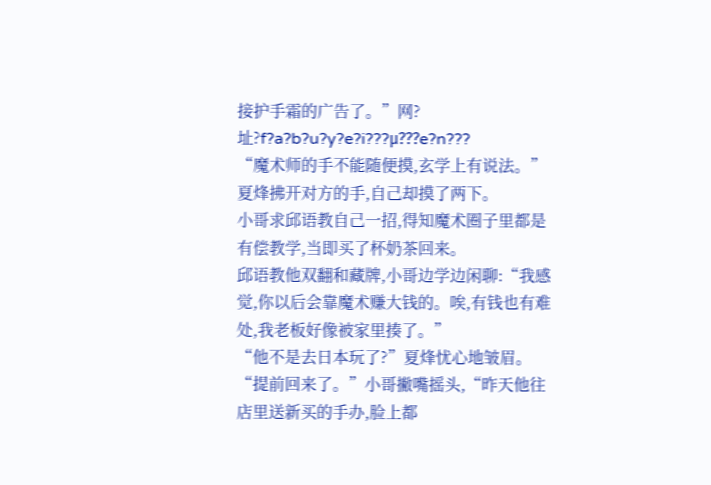接护手霜的广告了。”网?址?f?a?b?u?y?e?i???μ???e?n???
“魔术师的手不能随便摸,玄学上有说法。”夏烽拂开对方的手,自己却摸了两下。
小哥求邱语教自己一招,得知魔术圈子里都是有偿教学,当即买了杯奶茶回来。
邱语教他双翻和藏牌,小哥边学边闲聊:“我感觉,你以后会靠魔术赚大钱的。唉,有钱也有难处,我老板好像被家里揍了。”
“他不是去日本玩了?”夏烽忧心地皱眉。
“提前回来了。”小哥撇嘴摇头,“昨天他往店里送新买的手办,脸上都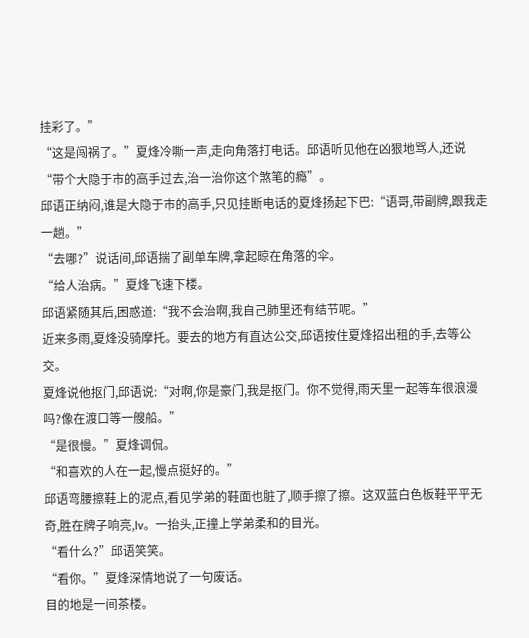挂彩了。”
“这是闯祸了。”夏烽冷嘶一声,走向角落打电话。邱语听见他在凶狠地骂人,还说“带个大隐于市的高手过去,治一治你这个煞笔的瘾”。
邱语正纳闷,谁是大隐于市的高手,只见挂断电话的夏烽扬起下巴:“语哥,带副牌,跟我走一趟。”
“去哪?”说话间,邱语揣了副单车牌,拿起晾在角落的伞。
“给人治病。”夏烽飞速下楼。
邱语紧随其后,困惑道:“我不会治啊,我自己肺里还有结节呢。”
近来多雨,夏烽没骑摩托。要去的地方有直达公交,邱语按住夏烽招出租的手,去等公交。
夏烽说他抠门,邱语说:“对啊,你是豪门,我是抠门。你不觉得,雨天里一起等车很浪漫吗?像在渡口等一艘船。”
“是很慢。”夏烽调侃。
“和喜欢的人在一起,慢点挺好的。”
邱语弯腰擦鞋上的泥点,看见学弟的鞋面也脏了,顺手擦了擦。这双蓝白色板鞋平平无奇,胜在牌子响亮,lv。一抬头,正撞上学弟柔和的目光。
“看什么?”邱语笑笑。
“看你。”夏烽深情地说了一句废话。
目的地是一间茶楼。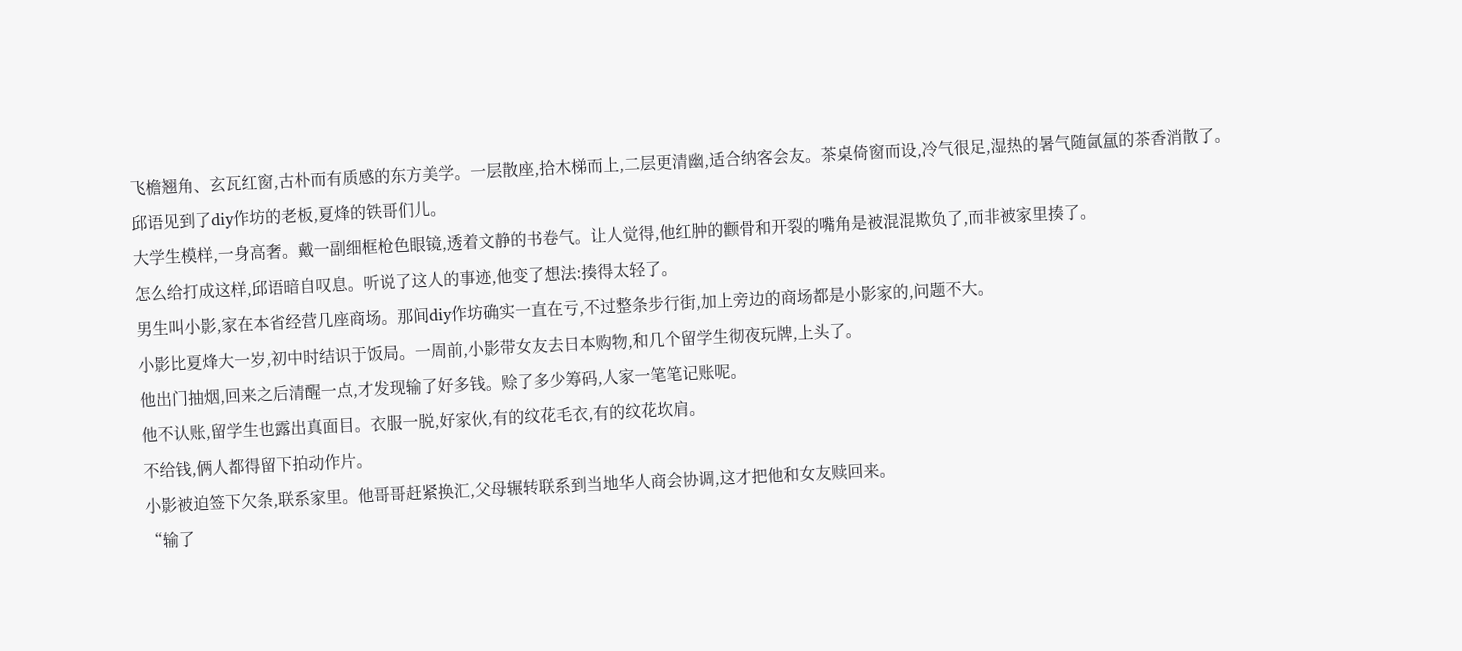飞檐翘角、玄瓦红窗,古朴而有质感的东方美学。一层散座,拾木梯而上,二层更清幽,适合纳客会友。茶桌倚窗而设,冷气很足,湿热的暑气随氤氲的茶香消散了。
邱语见到了diy作坊的老板,夏烽的铁哥们儿。
大学生模样,一身高奢。戴一副细框枪色眼镜,透着文静的书卷气。让人觉得,他红肿的颧骨和开裂的嘴角是被混混欺负了,而非被家里揍了。
怎么给打成这样,邱语暗自叹息。听说了这人的事迹,他变了想法:揍得太轻了。
男生叫小影,家在本省经营几座商场。那间diy作坊确实一直在亏,不过整条步行街,加上旁边的商场都是小影家的,问题不大。
小影比夏烽大一岁,初中时结识于饭局。一周前,小影带女友去日本购物,和几个留学生彻夜玩牌,上头了。
他出门抽烟,回来之后清醒一点,才发现输了好多钱。赊了多少筹码,人家一笔笔记账呢。
他不认账,留学生也露出真面目。衣服一脱,好家伙,有的纹花毛衣,有的纹花坎肩。
不给钱,俩人都得留下拍动作片。
小影被迫签下欠条,联系家里。他哥哥赶紧换汇,父母辗转联系到当地华人商会协调,这才把他和女友赎回来。
“输了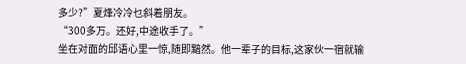多少?”夏烽冷冷乜斜着朋友。
“300多万。还好,中途收手了。”
坐在对面的邱语心里一惊,随即黯然。他一辈子的目标,这家伙一宿就输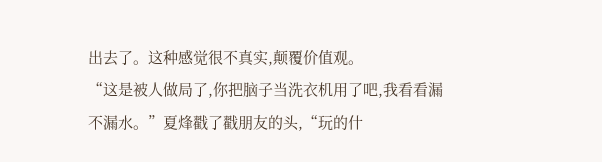出去了。这种感觉很不真实,颠覆价值观。
“这是被人做局了,你把脑子当洗衣机用了吧,我看看漏不漏水。”夏烽戳了戳朋友的头,“玩的什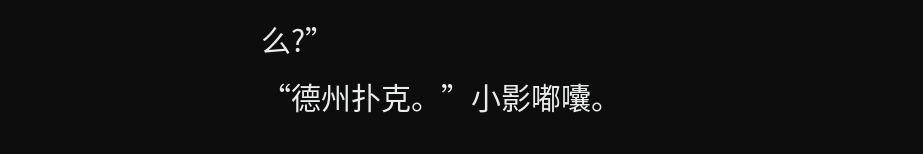么?”
“德州扑克。”小影嘟囔。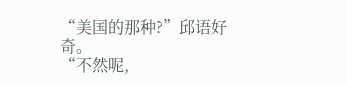“美国的那种?”邱语好奇。
“不然呢,